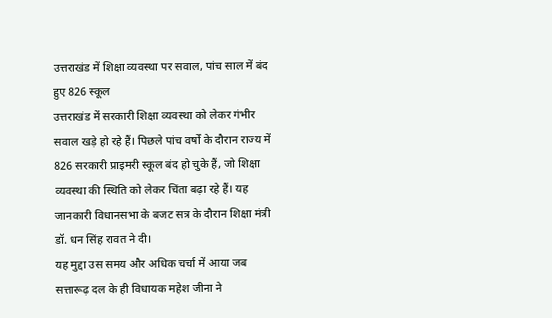उत्तराखंड में शिक्षा व्यवस्था पर सवाल, पांच साल में बंद हुए 826 स्कूल
उत्तराखंड में सरकारी शिक्षा व्यवस्था को लेकर गंभीर सवाल खड़े हो रहे हैं। पिछले पांच वर्षों के दौरान राज्य में 826 सरकारी प्राइमरी स्कूल बंद हो चुके हैं, जो शिक्षा व्यवस्था की स्थिति को लेकर चिंता बढ़ा रहे हैं। यह जानकारी विधानसभा के बजट सत्र के दौरान शिक्षा मंत्री डॉ. धन सिंह रावत ने दी।
यह मुद्दा उस समय और अधिक चर्चा में आया जब सत्तारूढ़ दल के ही विधायक महेश जीना ने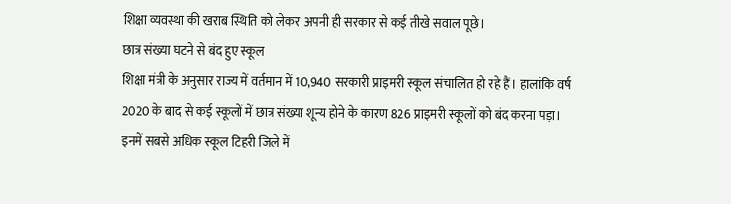शिक्षा व्यवस्था की खराब स्थिति को लेकर अपनी ही सरकार से कई तीखे सवाल पूछे।
छात्र संख्या घटने से बंद हुए स्कूल
शिक्षा मंत्री के अनुसार राज्य में वर्तमान में 10,940 सरकारी प्राइमरी स्कूल संचालित हो रहे हैं। हालांकि वर्ष 2020 के बाद से कई स्कूलों में छात्र संख्या शून्य होने के कारण 826 प्राइमरी स्कूलों को बंद करना पड़ा।
इनमें सबसे अधिक स्कूल टिहरी जिले में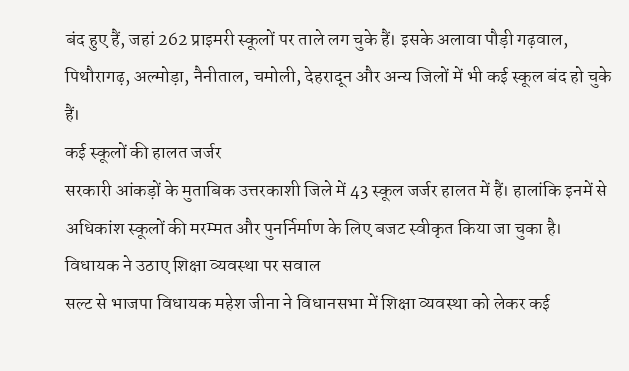बंद हुए हैं, जहां 262 प्राइमरी स्कूलों पर ताले लग चुके हैं। इसके अलावा पौड़ी गढ़वाल, पिथौरागढ़, अल्मोड़ा, नैनीताल, चमोली, देहरादून और अन्य जिलों में भी कई स्कूल बंद हो चुके हैं।
कई स्कूलों की हालत जर्जर
सरकारी आंकड़ों के मुताबिक उत्तरकाशी जिले में 43 स्कूल जर्जर हालत में हैं। हालांकि इनमें से अधिकांश स्कूलों की मरम्मत और पुनर्निर्माण के लिए बजट स्वीकृत किया जा चुका है।
विधायक ने उठाए शिक्षा व्यवस्था पर सवाल
सल्ट से भाजपा विधायक महेश जीना ने विधानसभा में शिक्षा व्यवस्था को लेकर कई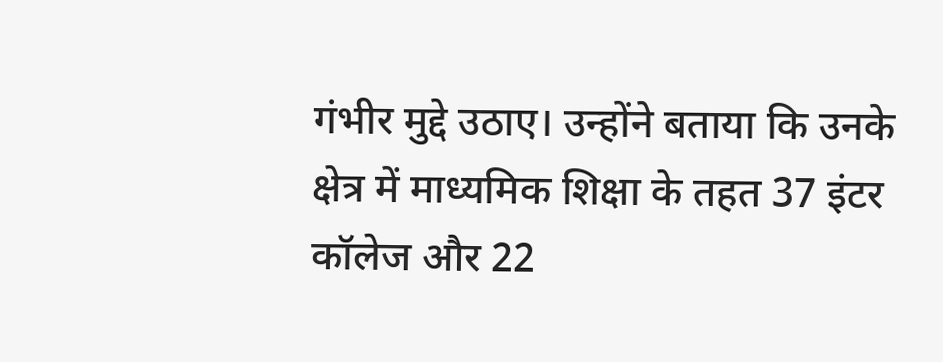गंभीर मुद्दे उठाए। उन्होंने बताया कि उनके क्षेत्र में माध्यमिक शिक्षा के तहत 37 इंटर कॉलेज और 22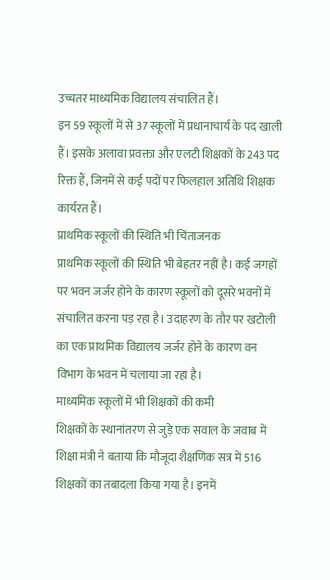उच्चतर माध्यमिक विद्यालय संचालित हैं।
इन 59 स्कूलों में से 37 स्कूलों में प्रधानाचार्य के पद खाली हैं। इसके अलावा प्रवक्ता और एलटी शिक्षकों के 243 पद रिक्त हैं, जिनमें से कई पदों पर फिलहाल अतिथि शिक्षक कार्यरत हैं।
प्राथमिक स्कूलों की स्थिति भी चिंताजनक
प्राथमिक स्कूलों की स्थिति भी बेहतर नहीं है। कई जगहों पर भवन जर्जर होने के कारण स्कूलों को दूसरे भवनों में संचालित करना पड़ रहा है। उदाहरण के तौर पर खटोली का एक प्राथमिक विद्यालय जर्जर होने के कारण वन विभाग के भवन में चलाया जा रहा है।
माध्यमिक स्कूलों में भी शिक्षकों की कमी
शिक्षकों के स्थानांतरण से जुड़े एक सवाल के जवाब में शिक्षा मंत्री ने बताया कि मौजूदा शैक्षणिक सत्र में 516 शिक्षकों का तबादला किया गया है। इनमें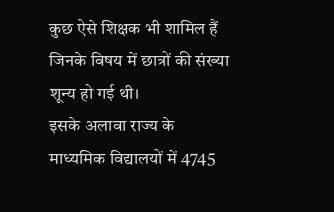कुछ ऐसे शिक्षक भी शामिल हैं जिनके विषय में छात्रों की संख्या शून्य हो गई थी।
इसके अलावा राज्य के माध्यमिक विद्यालयों में 4745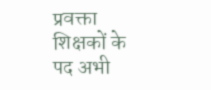प्रवक्ता शिक्षकों के पद अभी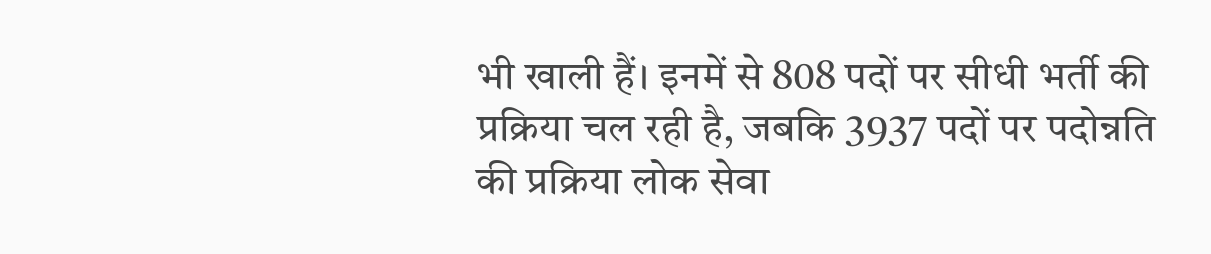भी खाली हैं। इनमें से 808 पदों पर सीधी भर्ती की प्रक्रिया चल रही है, जबकि 3937 पदों पर पदोन्नति की प्रक्रिया लोक सेवा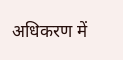अधिकरण में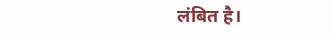लंबित है।